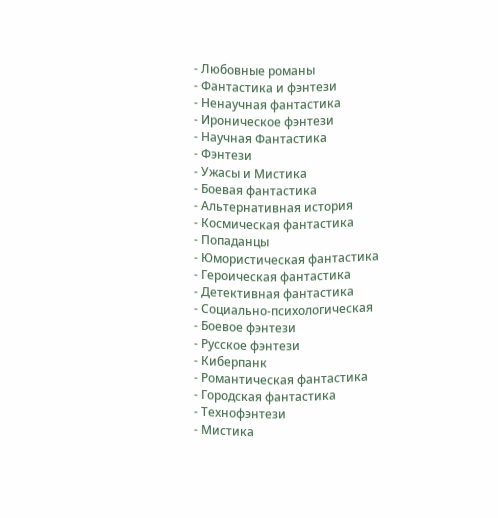- Любовные романы
- Фантастика и фэнтези
- Ненаучная фантастика
- Ироническое фэнтези
- Научная Фантастика
- Фэнтези
- Ужасы и Мистика
- Боевая фантастика
- Альтернативная история
- Космическая фантастика
- Попаданцы
- Юмористическая фантастика
- Героическая фантастика
- Детективная фантастика
- Социально-психологическая
- Боевое фэнтези
- Русское фэнтези
- Киберпанк
- Романтическая фантастика
- Городская фантастика
- Технофэнтези
- Мистика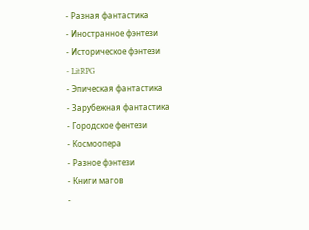- Разная фантастика
- Иностранное фэнтези
- Историческое фэнтези
- LitRPG
- Эпическая фантастика
- Зарубежная фантастика
- Городское фентези
- Космоопера
- Разное фэнтези
- Книги магов
-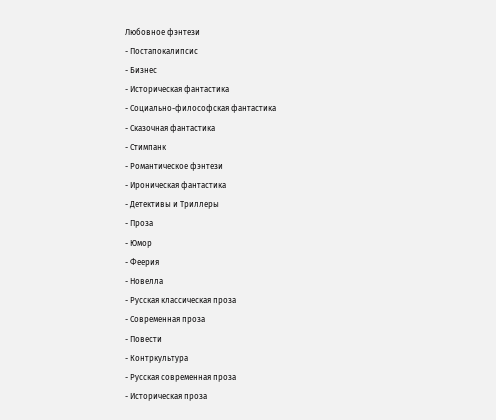Любовное фэнтези
- Постапокалипсис
- Бизнес
- Историческая фантастика
- Социально-философская фантастика
- Сказочная фантастика
- Стимпанк
- Романтическое фэнтези
- Ироническая фантастика
- Детективы и Триллеры
- Проза
- Юмор
- Феерия
- Новелла
- Русская классическая проза
- Современная проза
- Повести
- Контркультура
- Русская современная проза
- Историческая проза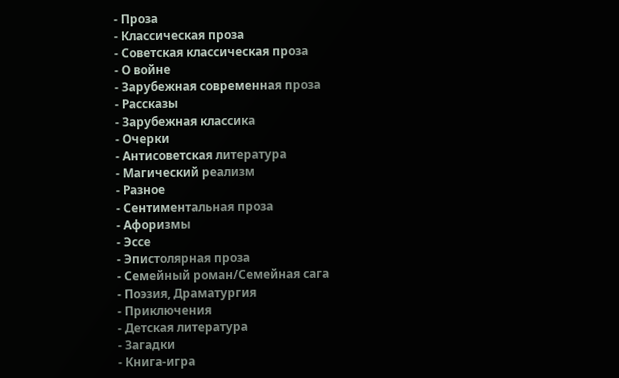- Проза
- Классическая проза
- Советская классическая проза
- О войне
- Зарубежная современная проза
- Рассказы
- Зарубежная классика
- Очерки
- Антисоветская литература
- Магический реализм
- Разное
- Сентиментальная проза
- Афоризмы
- Эссе
- Эпистолярная проза
- Семейный роман/Семейная сага
- Поэзия, Драматургия
- Приключения
- Детская литература
- Загадки
- Книга-игра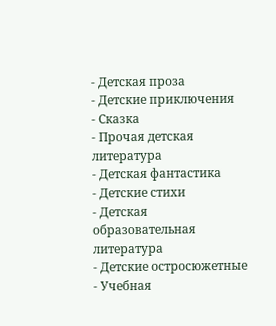- Детская проза
- Детские приключения
- Сказка
- Прочая детская литература
- Детская фантастика
- Детские стихи
- Детская образовательная литература
- Детские остросюжетные
- Учебная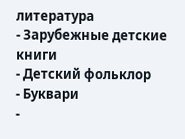литература
- Зарубежные детские книги
- Детский фольклор
- Буквари
-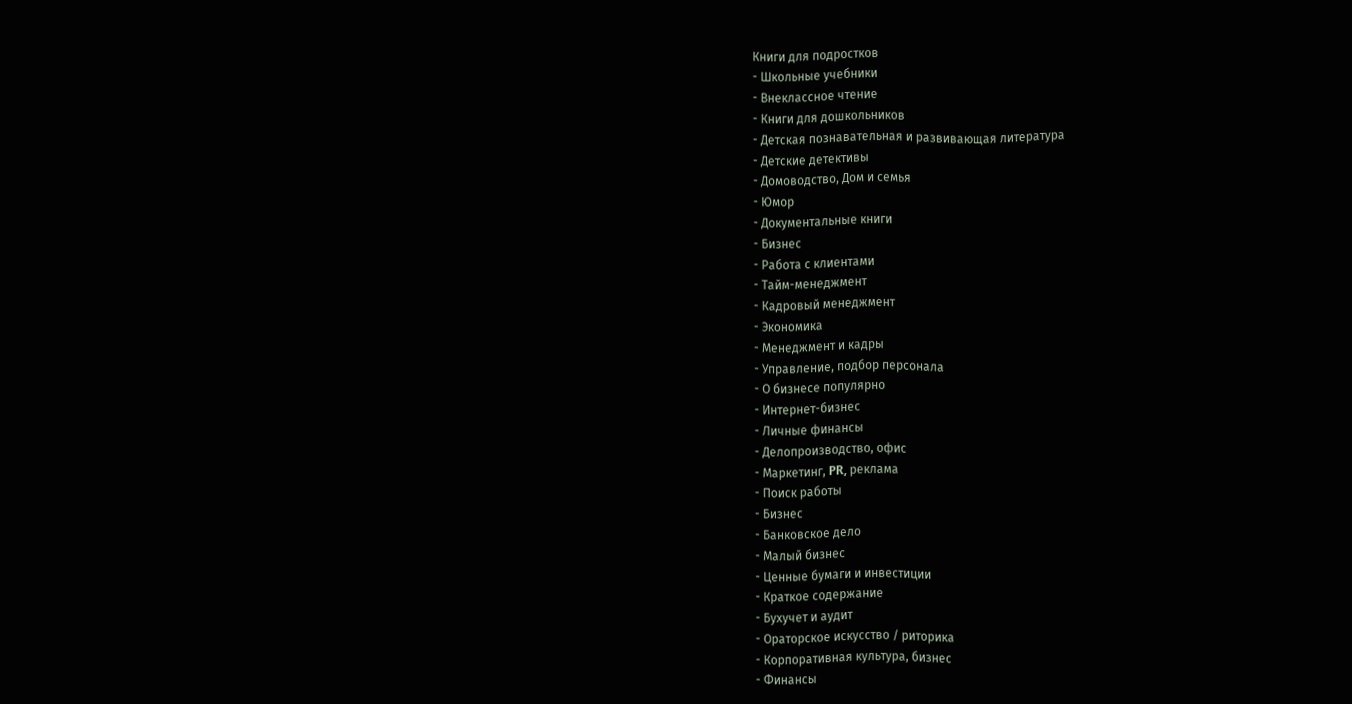Книги для подростков
- Школьные учебники
- Внеклассное чтение
- Книги для дошкольников
- Детская познавательная и развивающая литература
- Детские детективы
- Домоводство, Дом и семья
- Юмор
- Документальные книги
- Бизнес
- Работа с клиентами
- Тайм-менеджмент
- Кадровый менеджмент
- Экономика
- Менеджмент и кадры
- Управление, подбор персонала
- О бизнесе популярно
- Интернет-бизнес
- Личные финансы
- Делопроизводство, офис
- Маркетинг, PR, реклама
- Поиск работы
- Бизнес
- Банковское дело
- Малый бизнес
- Ценные бумаги и инвестиции
- Краткое содержание
- Бухучет и аудит
- Ораторское искусство / риторика
- Корпоративная культура, бизнес
- Финансы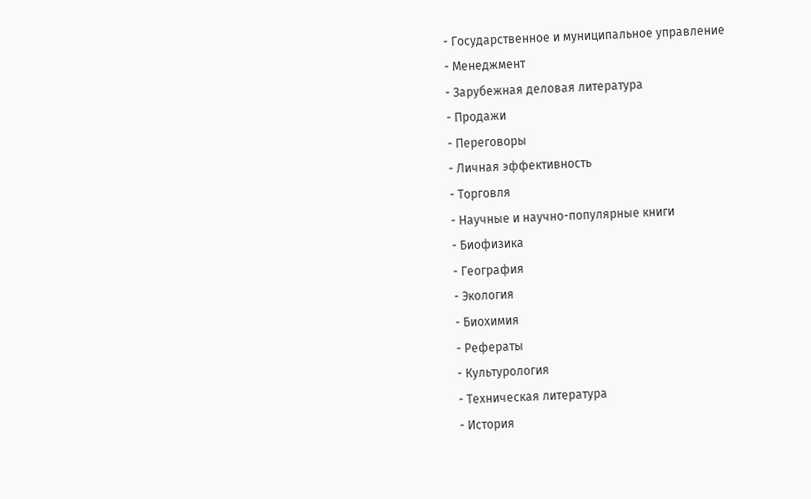- Государственное и муниципальное управление
- Менеджмент
- Зарубежная деловая литература
- Продажи
- Переговоры
- Личная эффективность
- Торговля
- Научные и научно-популярные книги
- Биофизика
- География
- Экология
- Биохимия
- Рефераты
- Культурология
- Техническая литература
- История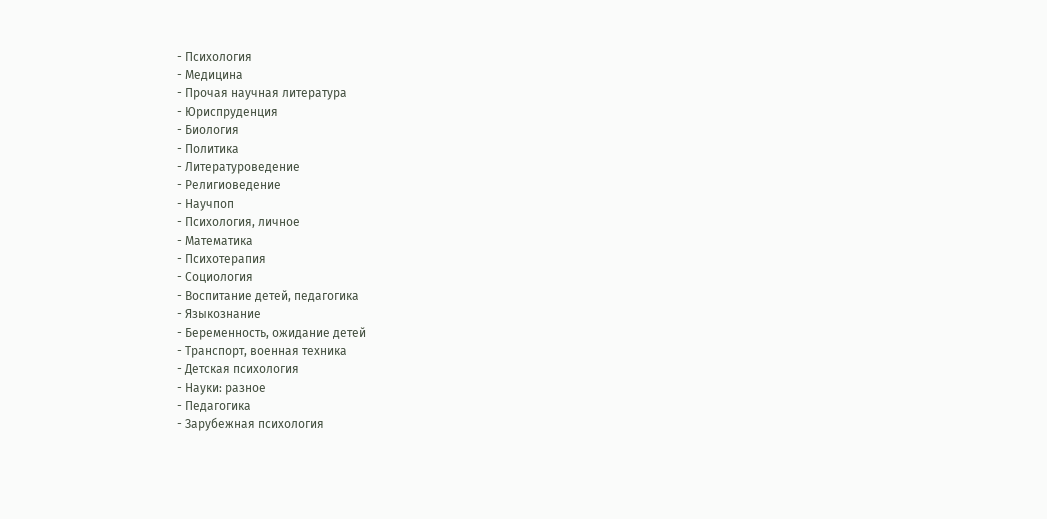- Психология
- Медицина
- Прочая научная литература
- Юриспруденция
- Биология
- Политика
- Литературоведение
- Религиоведение
- Научпоп
- Психология, личное
- Математика
- Психотерапия
- Социология
- Воспитание детей, педагогика
- Языкознание
- Беременность, ожидание детей
- Транспорт, военная техника
- Детская психология
- Науки: разное
- Педагогика
- Зарубежная психология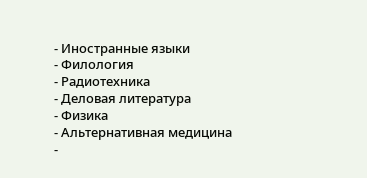- Иностранные языки
- Филология
- Радиотехника
- Деловая литература
- Физика
- Альтернативная медицина
-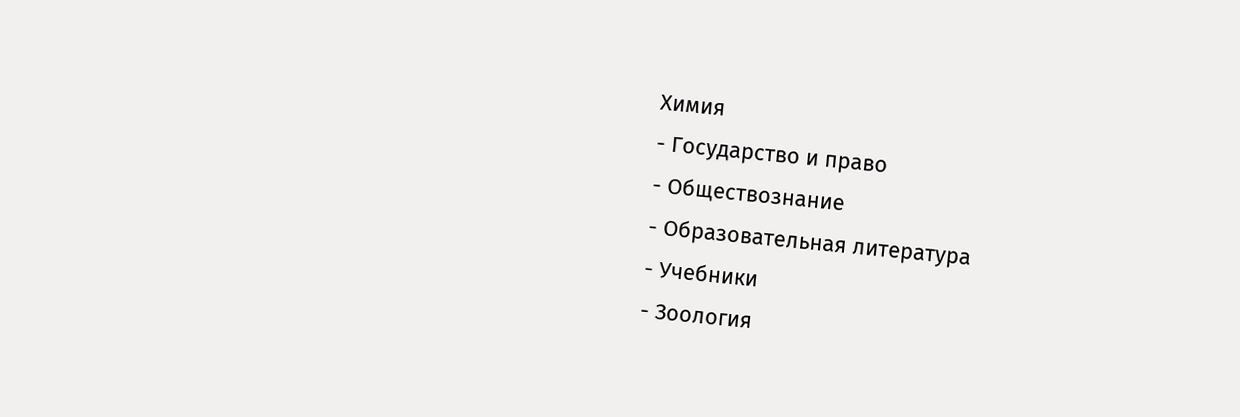Химия
- Государство и право
- Обществознание
- Образовательная литература
- Учебники
- Зоология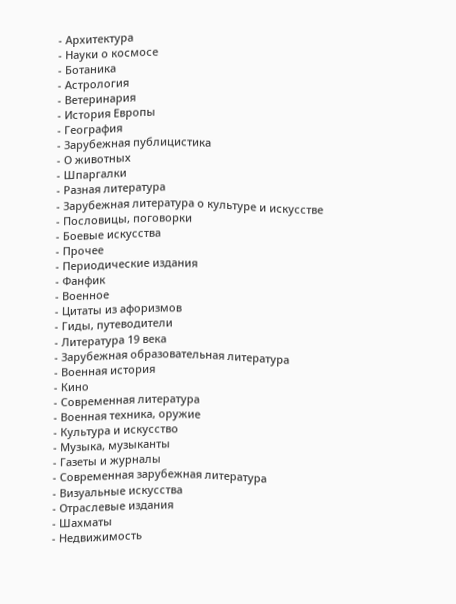- Архитектура
- Науки о космосе
- Ботаника
- Астрология
- Ветеринария
- История Европы
- География
- Зарубежная публицистика
- О животных
- Шпаргалки
- Разная литература
- Зарубежная литература о культуре и искусстве
- Пословицы, поговорки
- Боевые искусства
- Прочее
- Периодические издания
- Фанфик
- Военное
- Цитаты из афоризмов
- Гиды, путеводители
- Литература 19 века
- Зарубежная образовательная литература
- Военная история
- Кино
- Современная литература
- Военная техника, оружие
- Культура и искусство
- Музыка, музыканты
- Газеты и журналы
- Современная зарубежная литература
- Визуальные искусства
- Отраслевые издания
- Шахматы
- Недвижимость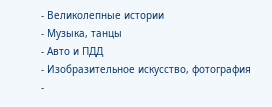- Великолепные истории
- Музыка, танцы
- Авто и ПДД
- Изобразительное искусство, фотография
-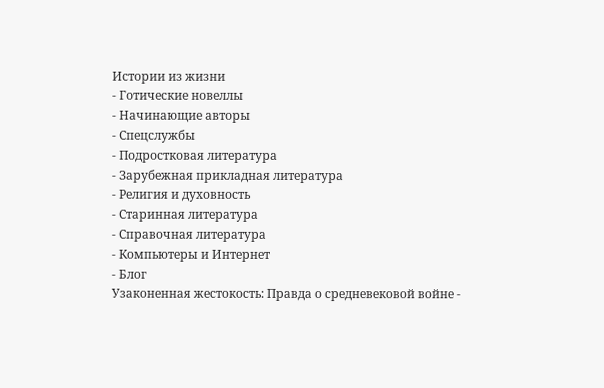Истории из жизни
- Готические новеллы
- Начинающие авторы
- Спецслужбы
- Подростковая литература
- Зарубежная прикладная литература
- Религия и духовность
- Старинная литература
- Справочная литература
- Компьютеры и Интернет
- Блог
Узаконенная жестокость: Правда о средневековой войне -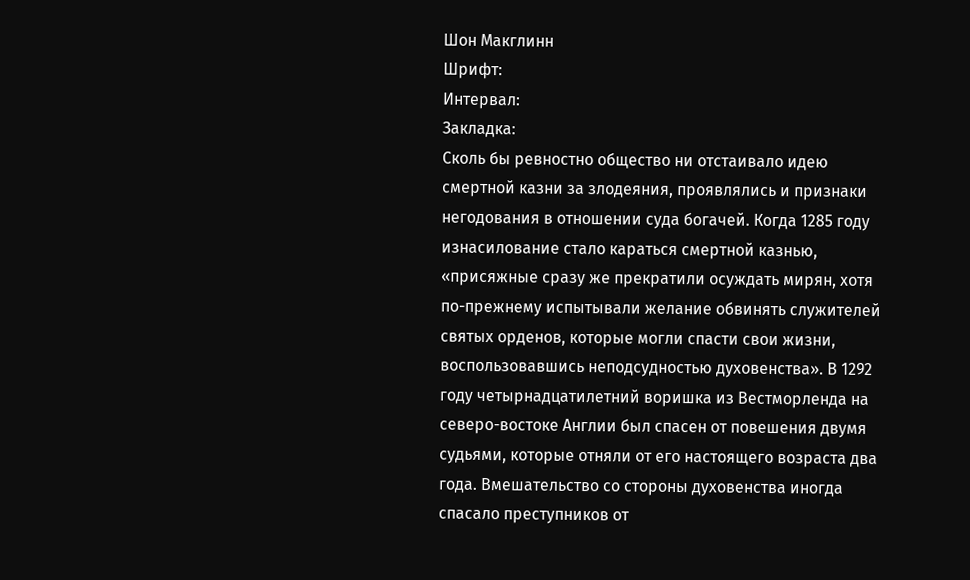Шон Макглинн
Шрифт:
Интервал:
Закладка:
Сколь бы ревностно общество ни отстаивало идею смертной казни за злодеяния, проявлялись и признаки негодования в отношении суда богачей. Когда 1285 году изнасилование стало караться смертной казнью, «присяжные сразу же прекратили осуждать мирян, хотя по-прежнему испытывали желание обвинять служителей святых орденов, которые могли спасти свои жизни, воспользовавшись неподсудностью духовенства». В 1292 году четырнадцатилетний воришка из Вестморленда на северо-востоке Англии был спасен от повешения двумя судьями, которые отняли от его настоящего возраста два года. Вмешательство со стороны духовенства иногда спасало преступников от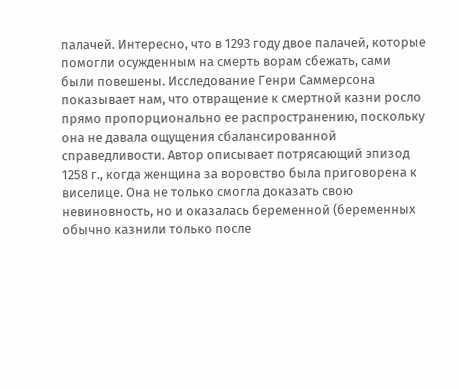палачей. Интересно, что в 1293 году двое палачей, которые помогли осужденным на смерть ворам сбежать, сами были повешены. Исследование Генри Саммерсона показывает нам, что отвращение к смертной казни росло прямо пропорционально ее распространению, поскольку она не давала ощущения сбалансированной справедливости. Автор описывает потрясающий эпизод 1258 г., когда женщина за воровство была приговорена к виселице. Она не только смогла доказать свою невиновность, но и оказалась беременной (беременных обычно казнили только после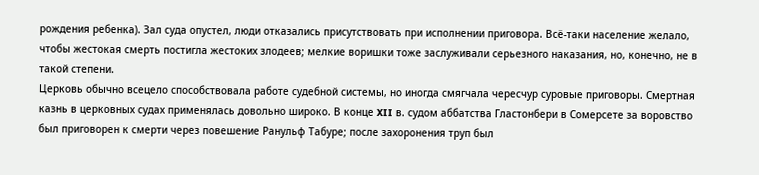рождения ребенка). Зал суда опустел, люди отказались присутствовать при исполнении приговора. Всё-таки население желало, чтобы жестокая смерть постигла жестоких злодеев; мелкие воришки тоже заслуживали серьезного наказания, но, конечно, не в такой степени.
Церковь обычно всецело способствовала работе судебной системы, но иногда смягчала чересчур суровые приговоры. Смертная казнь в церковных судах применялась довольно широко. В конце XII в. судом аббатства Гластонбери в Сомерсете за воровство был приговорен к смерти через повешение Ранульф Табуре; после захоронения труп был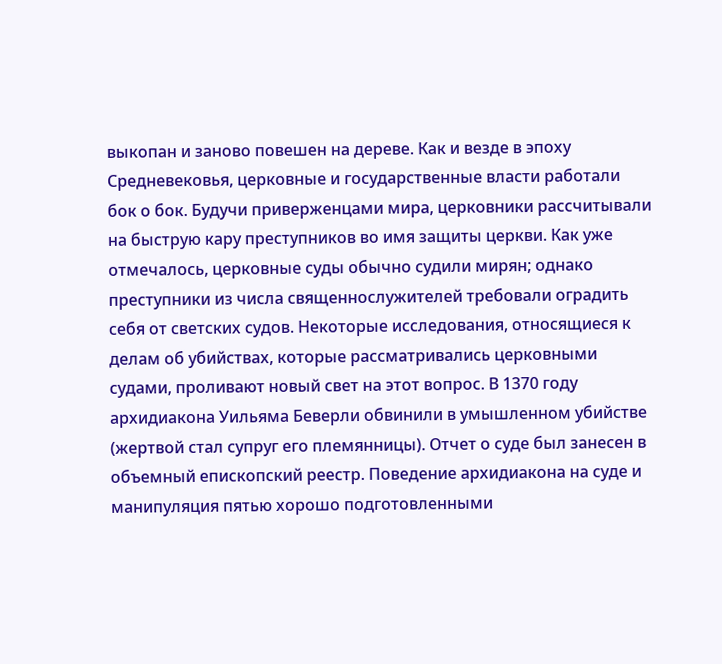выкопан и заново повешен на дереве. Как и везде в эпоху Средневековья, церковные и государственные власти работали бок о бок. Будучи приверженцами мира, церковники рассчитывали на быструю кару преступников во имя защиты церкви. Как уже отмечалось, церковные суды обычно судили мирян; однако преступники из числа священнослужителей требовали оградить себя от светских судов. Некоторые исследования, относящиеся к делам об убийствах, которые рассматривались церковными судами, проливают новый свет на этот вопрос. В 1370 году архидиакона Уильяма Беверли обвинили в умышленном убийстве (жертвой стал супруг его племянницы). Отчет о суде был занесен в объемный епископский реестр. Поведение архидиакона на суде и манипуляция пятью хорошо подготовленными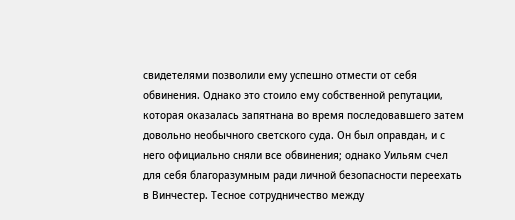свидетелями позволили ему успешно отмести от себя обвинения. Однако это стоило ему собственной репутации, которая оказалась запятнана во время последовавшего затем довольно необычного светского суда. Он был оправдан, и с него официально сняли все обвинения; однако Уильям счел для себя благоразумным ради личной безопасности переехать в Винчестер. Тесное сотрудничество между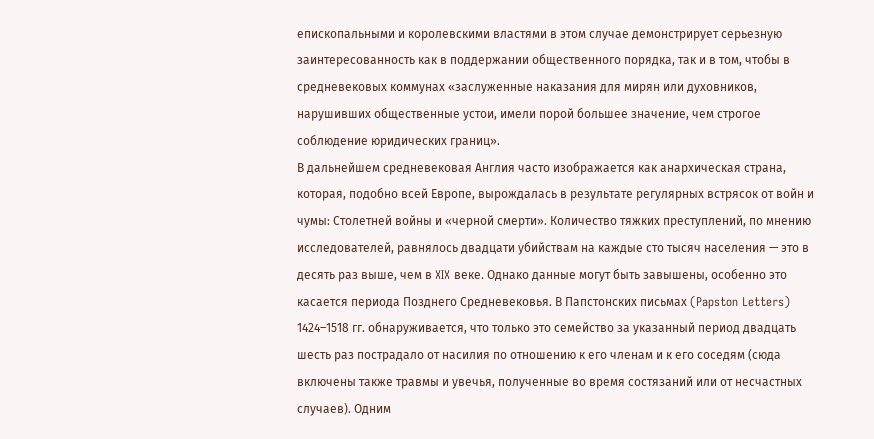епископальными и королевскими властями в этом случае демонстрирует серьезную заинтересованность как в поддержании общественного порядка, так и в том, чтобы в средневековых коммунах «заслуженные наказания для мирян или духовников, нарушивших общественные устои, имели порой большее значение, чем строгое соблюдение юридических границ».
В дальнейшем средневековая Англия часто изображается как анархическая страна, которая, подобно всей Европе, вырождалась в результате регулярных встрясок от войн и чумы: Столетней войны и «черной смерти». Количество тяжких преступлений, по мнению исследователей, равнялось двадцати убийствам на каждые сто тысяч населения — это в десять раз выше, чем в XIX веке. Однако данные могут быть завышены, особенно это касается периода Позднего Средневековья. В Папстонских письмах (Papston Letters) 1424–1518 гг. обнаруживается, что только это семейство за указанный период двадцать шесть раз пострадало от насилия по отношению к его членам и к его соседям (сюда включены также травмы и увечья, полученные во время состязаний или от несчастных случаев). Одним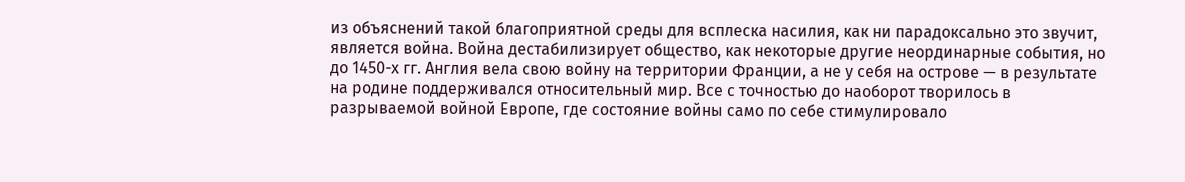из объяснений такой благоприятной среды для всплеска насилия, как ни парадоксально это звучит, является война. Война дестабилизирует общество, как некоторые другие неординарные события, но до 1450-х гг. Англия вела свою войну на территории Франции, а не у себя на острове — в результате на родине поддерживался относительный мир. Все с точностью до наоборот творилось в разрываемой войной Европе, где состояние войны само по себе стимулировало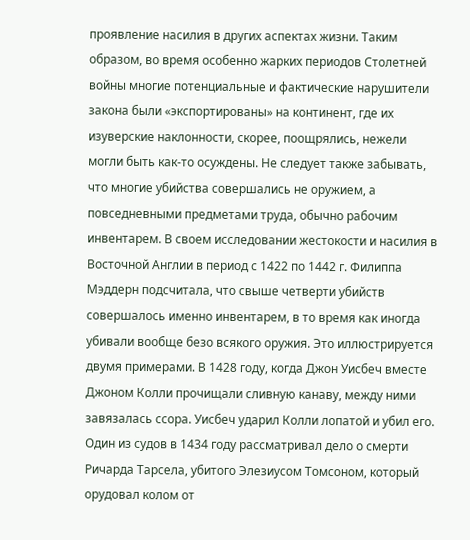проявление насилия в других аспектах жизни. Таким образом, во время особенно жарких периодов Столетней войны многие потенциальные и фактические нарушители закона были «экспортированы» на континент, где их изуверские наклонности, скорее, поощрялись, нежели могли быть как-то осуждены. Не следует также забывать, что многие убийства совершались не оружием, а повседневными предметами труда, обычно рабочим инвентарем. В своем исследовании жестокости и насилия в Восточной Англии в период с 1422 по 1442 г. Филиппа Мэддерн подсчитала, что свыше четверти убийств совершалось именно инвентарем, в то время как иногда убивали вообще безо всякого оружия. Это иллюстрируется двумя примерами. В 1428 году, когда Джон Уисбеч вместе Джоном Колли прочищали сливную канаву, между ними завязалась ссора. Уисбеч ударил Колли лопатой и убил его. Один из судов в 1434 году рассматривал дело о смерти Ричарда Тарсела, убитого Элезиусом Томсоном, который орудовал колом от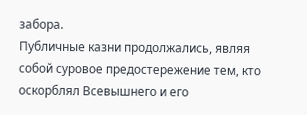забора.
Публичные казни продолжались, являя собой суровое предостережение тем, кто оскорблял Всевышнего и его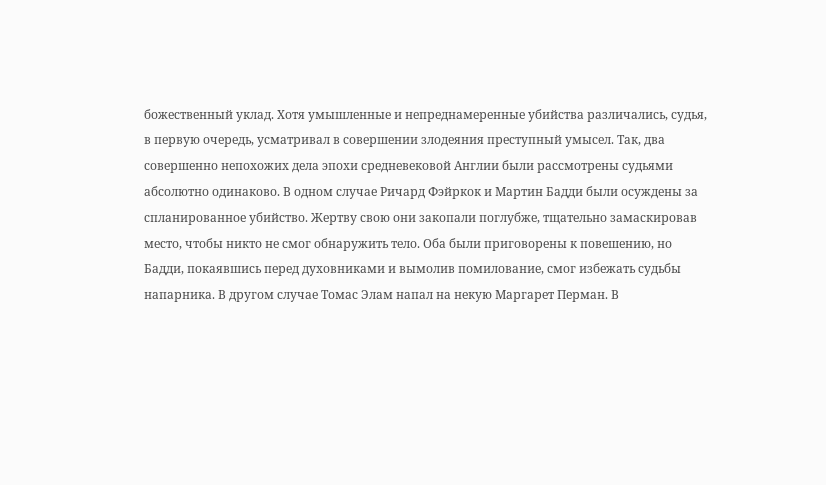божественный уклад. Хотя умышленные и непреднамеренные убийства различались, судья, в первую очередь, усматривал в совершении злодеяния преступный умысел. Так, два совершенно непохожих дела эпохи средневековой Англии были рассмотрены судьями абсолютно одинаково. В одном случае Ричард Фэйркок и Мартин Бадди были осуждены за спланированное убийство. Жертву свою они закопали поглубже, тщательно замаскировав место, чтобы никто не смог обнаружить тело. Оба были приговорены к повешению, но Бадди, покаявшись перед духовниками и вымолив помилование, смог избежать судьбы напарника. В другом случае Томас Элам напал на некую Маргарет Перман. В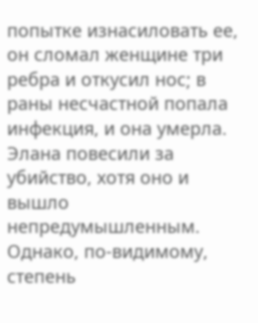попытке изнасиловать ее, он сломал женщине три ребра и откусил нос; в раны несчастной попала инфекция, и она умерла. Элана повесили за убийство, хотя оно и вышло непредумышленным. Однако, по-видимому, степень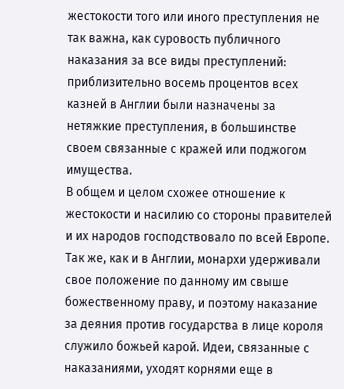жестокости того или иного преступления не так важна, как суровость публичного наказания за все виды преступлений: приблизительно восемь процентов всех казней в Англии были назначены за нетяжкие преступления, в большинстве своем связанные с кражей или поджогом имущества.
В общем и целом схожее отношение к жестокости и насилию со стороны правителей и их народов господствовало по всей Европе. Так же, как и в Англии, монархи удерживали свое положение по данному им свыше божественному праву, и поэтому наказание за деяния против государства в лице короля служило божьей карой. Идеи, связанные с наказаниями, уходят корнями еще в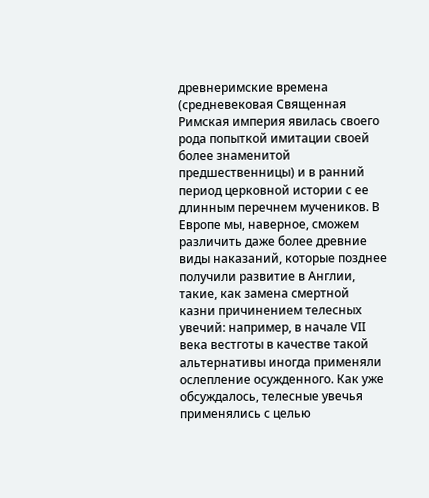древнеримские времена (средневековая Священная Римская империя явилась своего рода попыткой имитации своей более знаменитой предшественницы) и в ранний период церковной истории с ее длинным перечнем мучеников. В Европе мы, наверное, сможем различить даже более древние виды наказаний, которые позднее получили развитие в Англии, такие, как замена смертной казни причинением телесных увечий: например, в начале VII века вестготы в качестве такой альтернативы иногда применяли ослепление осужденного. Как уже обсуждалось, телесные увечья применялись с целью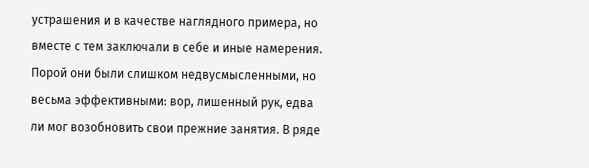устрашения и в качестве наглядного примера, но вместе с тем заключали в себе и иные намерения. Порой они были слишком недвусмысленными, но весьма эффективными: вор, лишенный рук, едва ли мог возобновить свои прежние занятия. В ряде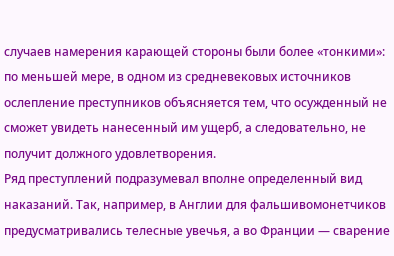случаев намерения карающей стороны были более «тонкими»: по меньшей мере, в одном из средневековых источников ослепление преступников объясняется тем, что осужденный не сможет увидеть нанесенный им ущерб, а следовательно, не получит должного удовлетворения.
Ряд преступлений подразумевал вполне определенный вид наказаний. Так, например, в Англии для фальшивомонетчиков предусматривались телесные увечья, а во Франции — сварение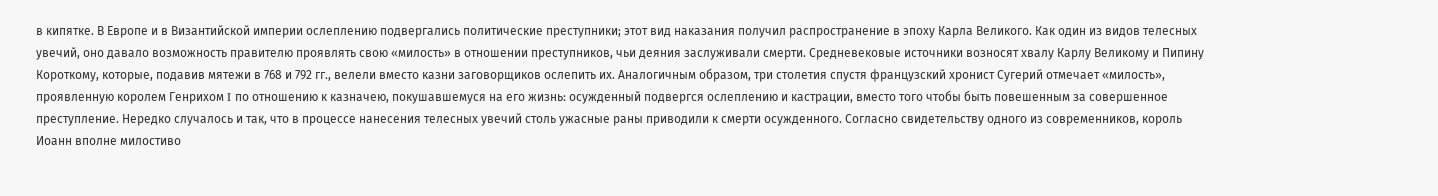в кипятке. В Европе и в Византийской империи ослеплению подвергались политические преступники; этот вид наказания получил распространение в эпоху Карла Великого. Как один из видов телесных увечий, оно давало возможность правителю проявлять свою «милость» в отношении преступников, чьи деяния заслуживали смерти. Средневековые источники возносят хвалу Карлу Великому и Пипину Короткому, которые, подавив мятежи в 768 и 792 гг., велели вместо казни заговорщиков ослепить их. Аналогичным образом, три столетия спустя французский хронист Сугерий отмечает «милость», проявленную королем Генрихом I по отношению к казначею, покушавшемуся на его жизнь: осужденный подвергся ослеплению и кастрации, вместо того чтобы быть повешенным за совершенное преступление. Нередко случалось и так, что в процессе нанесения телесных увечий столь ужасные раны приводили к смерти осужденного. Согласно свидетельству одного из современников, король Иоанн вполне милостиво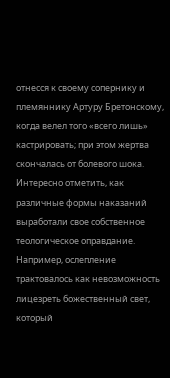отнесся к своему сопернику и племяннику Артуру Бретонскому, когда велел того «всего лишь» кастрировать; при этом жертва скончалась от болевого шока. Интересно отметить, как различные формы наказаний выработали свое собственное теологическое оправдание. Например, ослепление трактовалось как невозможность лицезреть божественный свет, который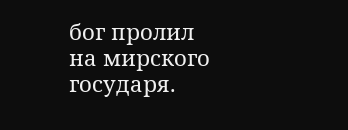бог пролил на мирского государя.